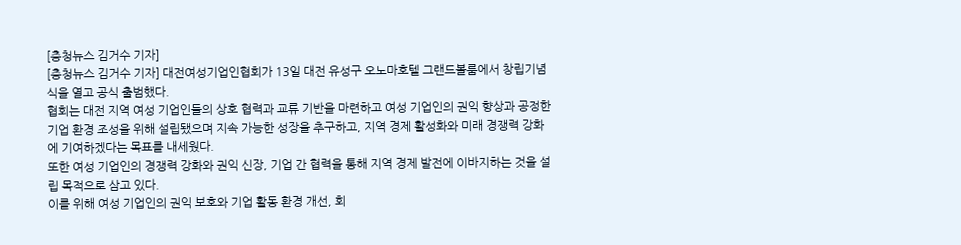[충청뉴스 김거수 기자]
[충청뉴스 김거수 기자] 대전여성기업인협회가 13일 대전 유성구 오노마호텔 그랜드볼룸에서 창립기념식을 열고 공식 출범했다.
협회는 대전 지역 여성 기업인들의 상호 협력과 교류 기반을 마련하고 여성 기업인의 권익 향상과 공정한 기업 환경 조성을 위해 설립됐으며 지속 가능한 성장을 추구하고, 지역 경제 활성화와 미래 경쟁력 강화에 기여하겠다는 목표를 내세웠다.
또한 여성 기업인의 경쟁력 강화와 권익 신장, 기업 간 협력을 통해 지역 경제 발전에 이바지하는 것을 설립 목적으로 삼고 있다.
이를 위해 여성 기업인의 권익 보호와 기업 활동 환경 개선, 회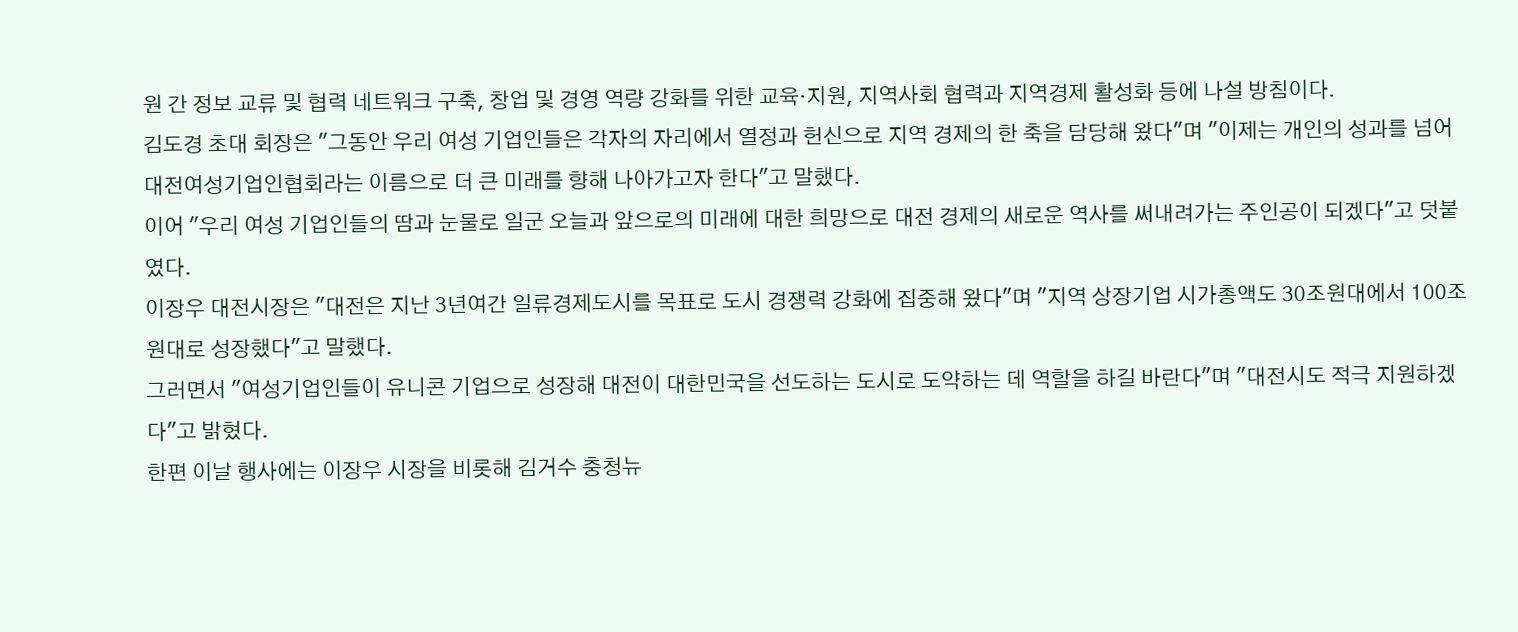원 간 정보 교류 및 협력 네트워크 구축, 창업 및 경영 역량 강화를 위한 교육·지원, 지역사회 협력과 지역경제 활성화 등에 나설 방침이다.
김도경 초대 회장은 "그동안 우리 여성 기업인들은 각자의 자리에서 열정과 헌신으로 지역 경제의 한 축을 담당해 왔다"며 "이제는 개인의 성과를 넘어 대전여성기업인협회라는 이름으로 더 큰 미래를 향해 나아가고자 한다"고 말했다.
이어 "우리 여성 기업인들의 땀과 눈물로 일군 오늘과 앞으로의 미래에 대한 희망으로 대전 경제의 새로운 역사를 써내려가는 주인공이 되겠다"고 덧붙였다.
이장우 대전시장은 "대전은 지난 3년여간 일류경제도시를 목표로 도시 경쟁력 강화에 집중해 왔다"며 "지역 상장기업 시가총액도 30조원대에서 100조원대로 성장했다"고 말했다.
그러면서 "여성기업인들이 유니콘 기업으로 성장해 대전이 대한민국을 선도하는 도시로 도약하는 데 역할을 하길 바란다"며 "대전시도 적극 지원하겠다"고 밝혔다.
한편 이날 행사에는 이장우 시장을 비롯해 김거수 충청뉴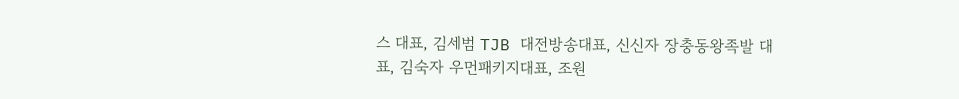스 대표, 김세범 TJB 대전방송대표, 신신자 장충동왕족발 대표, 김숙자 우먼패키지대표, 조원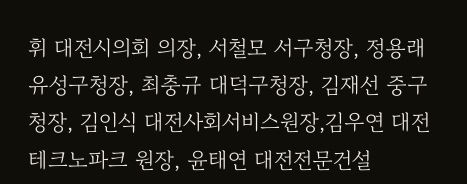휘 대전시의회 의장, 서철모 서구청장, 정용래 유성구청장, 최충규 대덕구청장, 김재선 중구청장, 김인식 대전사회서비스원장,김우연 대전테크노파크 원장, 윤태연 대전전문건설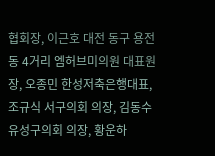협회장, 이근호 대전 동구 용전동 4거리 엠허브미의원 대표원장, 오종민 한성저축은행대표, 조규식 서구의회 의장, 김동수 유성구의회 의장, 황운하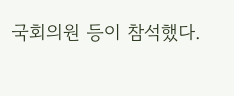국회의원 등이 참석했다.